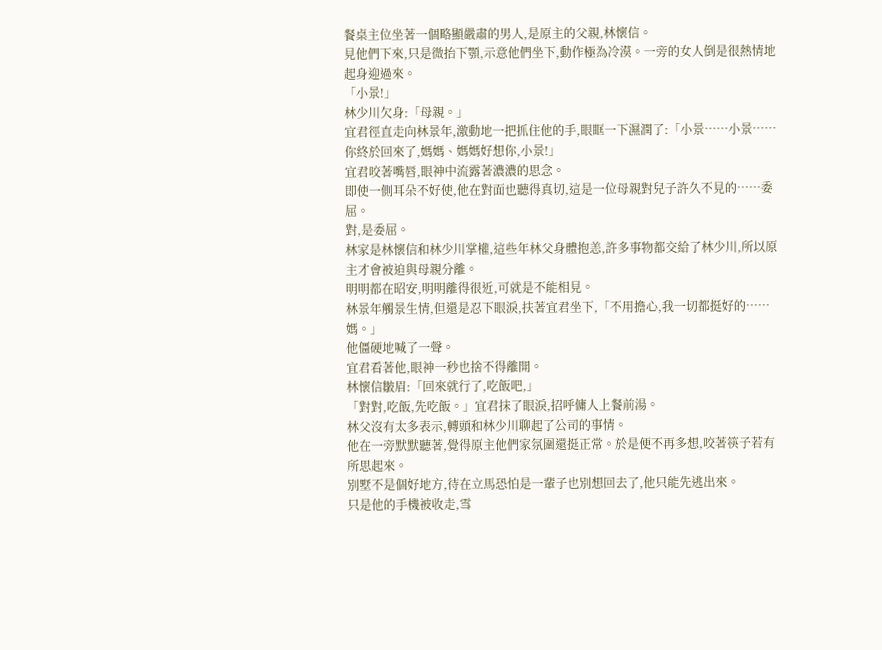餐桌主位坐著一個略顯嚴肅的男人,是原主的父親,林懷信。
見他們下來,只是微抬下顎,示意他們坐下,動作極為冷漠。一旁的女人倒是很熱情地起身迎過來。
「小景!」
林少川欠身:「母親。」
宜君徑直走向林景年,激動地一把抓住他的手,眼眶一下濕潤了:「小景……小景……你終於回來了,媽媽、媽媽好想你,小景!」
宜君咬著嘴唇,眼神中流露著濃濃的思念。
即使一側耳朵不好使,他在對面也聽得真切,這是一位母親對兒子許久不見的……委屈。
對,是委屈。
林家是林懷信和林少川掌權,這些年林父身體抱恙,許多事物都交給了林少川,所以原主才會被迫與母親分離。
明明都在昭安,明明離得很近,可就是不能相見。
林景年觸景生情,但還是忍下眼淚,扶著宜君坐下,「不用擔心,我一切都挺好的……媽。」
他僵硬地喊了一聲。
宜君看著他,眼神一秒也捨不得離開。
林懷信皺眉:「回來就行了,吃飯吧,」
「對對,吃飯,先吃飯。」宜君抹了眼淚,招呼傭人上餐前湯。
林父沒有太多表示,轉頭和林少川聊起了公司的事情。
他在一旁默默聽著,覺得原主他們家氛圍還挺正常。於是便不再多想,咬著筷子若有所思起來。
別墅不是個好地方,待在立馬恐怕是一輩子也別想回去了,他只能先逃出來。
只是他的手機被收走,雪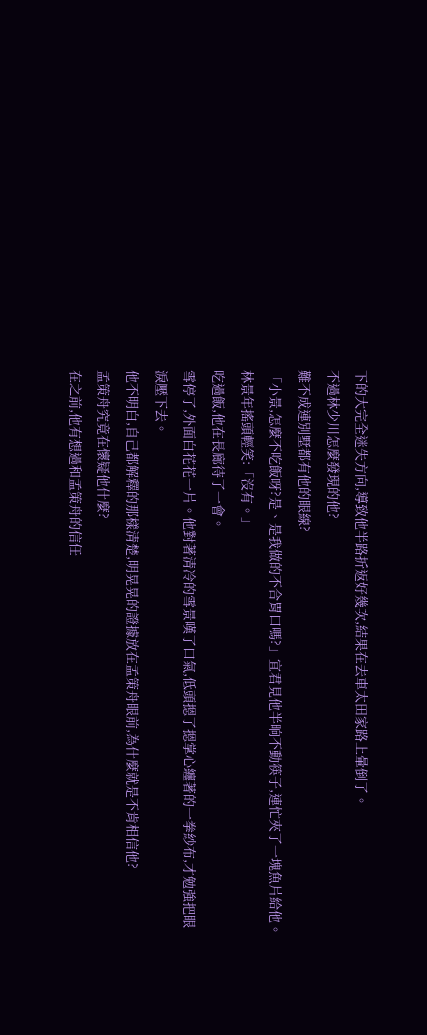下的大完全迷失方向,導致他半路折返好幾次,結果在去車太田家路上暈倒了。
不過林少川怎麼發現的他?
難不成連別墅都有他的眼線?
「小景,怎麼不吃飯呀?是、是我做的不合胃口嗎?」宜君見他半晌不動筷子,連忙夾了一塊魚片給他。
林景年搖頭輕笑:「沒有。」
吃過飯,他在長廊待了一會。
雪停了,外面白花花一片。他對著清冷的雪景嘆了口氣,低頭摁了摁掌心纏著的一拳紗布,才勉強把眼淚壓下去。
他不明白,自己都解釋的那樣清楚,明晃晃的證據放在孟策舟眼前,為什麼就是不肯相信他?
孟策舟究竟在懷疑他什麼?
在之前,他有想過和孟策舟的信任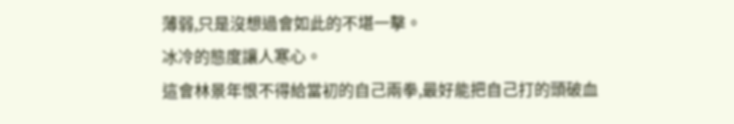薄弱,只是沒想過會如此的不堪一擊。
冰冷的態度讓人寒心。
這會林景年恨不得給當初的自己兩拳,最好能把自己打的頭破血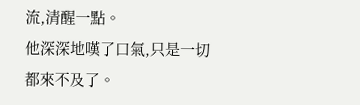流,清醒一點。
他深深地嘆了口氣,只是一切都來不及了。